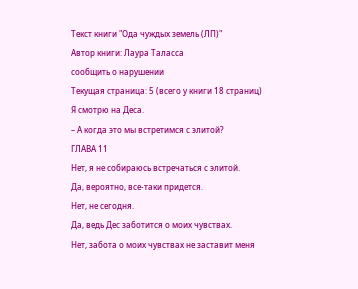Текст книги "Ода чуждых земель (ЛП)"
Автор книги: Лаура Таласса
сообщить о нарушении
Текущая страница: 5 (всего у книги 18 страниц)
Я смотрю на Деса.
– А когда это мы встретимся с элитой?
ГЛАВА 11
Нет, я не собираюсь встречаться с элитой.
Да, вероятно, все-таки придется.
Нет, не сегодня.
Да, ведь Дес заботится о моих чувствах.
Нет, забота о моих чувствах не заставит меня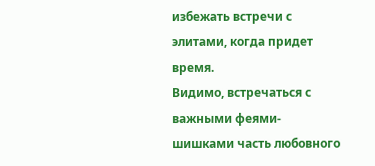избежать встречи с элитами, когда придет время.
Видимо, встречаться с важными феями-шишками часть любовного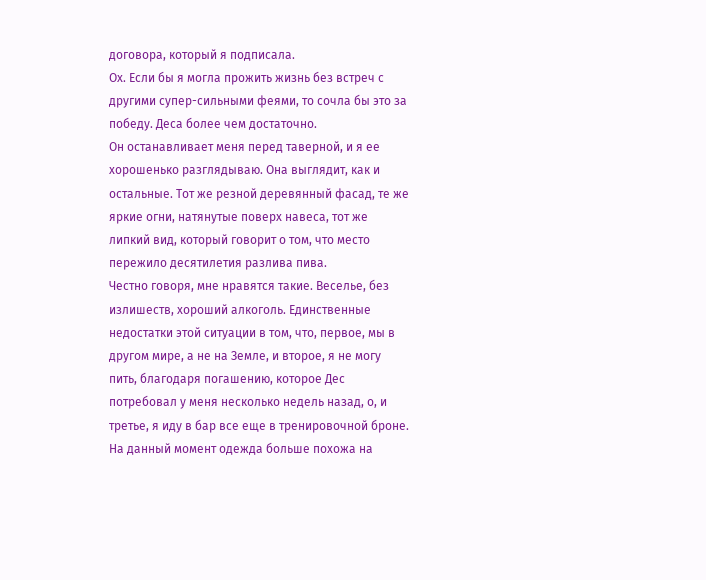договора, который я подписала.
Ох. Если бы я могла прожить жизнь без встреч с другими супер-сильными феями, то сочла бы это за победу. Деса более чем достаточно.
Он останавливает меня перед таверной, и я ее хорошенько разглядываю. Она выглядит, как и остальные. Тот же резной деревянный фасад, те же яркие огни, натянутые поверх навеса, тот же липкий вид, который говорит о том, что место пережило десятилетия разлива пива.
Честно говоря, мне нравятся такие. Веселье, без излишеств, хороший алкоголь. Единственные недостатки этой ситуации в том, что, первое, мы в другом мире, а не на Земле, и второе, я не могу пить, благодаря погашению, которое Дес потребовал у меня несколько недель назад, о, и третье, я иду в бар все еще в тренировочной броне. На данный момент одежда больше похожа на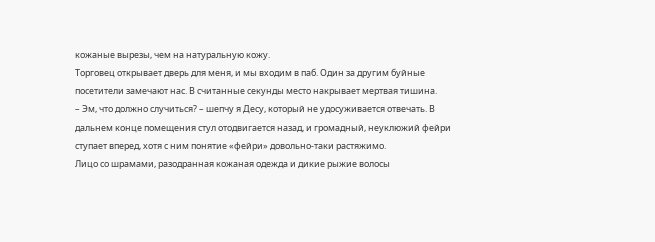кожаные вырезы, чем на натуральную кожу.
Торговец открывает дверь для меня, и мы входим в паб. Один за другим буйные посетители замечают нас. В считанные секунды место накрывает мертвая тишина.
– Эм, что должно случиться? – шепчу я Десу, который не удосуживается отвечать. В дальнем конце помещения стул отодвигается назад, и громадный, неуклюжий фейри ступает вперед, хотя с ним понятие «фейри» довольно-таки растяжимо.
Лицо со шрамами, разодранная кожаная одежда и дикие рыжие волосы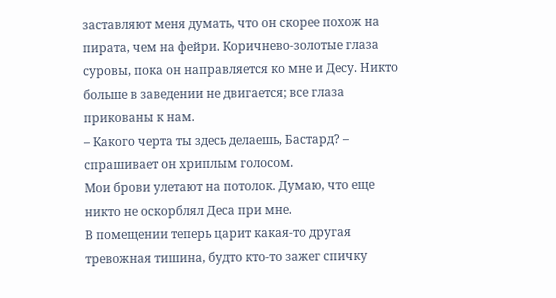заставляют меня думать, что он скорее похож на пирата, чем на фейри. Коричнево-золотые глаза суровы, пока он направляется ко мне и Десу. Никто больше в заведении не двигается; все глаза прикованы к нам.
– Какого черта ты здесь делаешь, Бастард? – спрашивает он хриплым голосом.
Мои брови улетают на потолок. Думаю, что еще никто не оскорблял Деса при мне.
В помещении теперь царит какая-то другая тревожная тишина, будто кто-то зажег спичку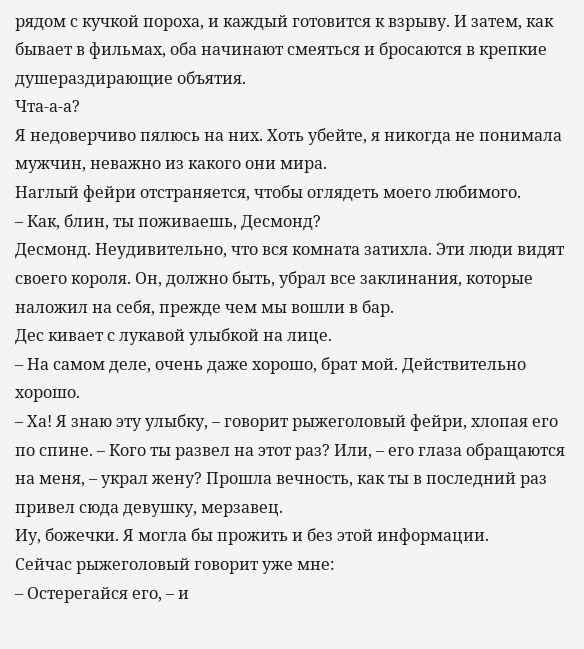рядом с кучкой пороха, и каждый готовится к взрыву. И затем, как бывает в фильмах, оба начинают смеяться и бросаются в крепкие душераздирающие объятия.
Чта-а-а?
Я недоверчиво пялюсь на них. Хоть убейте, я никогда не понимала мужчин, неважно из какого они мира.
Наглый фейри отстраняется, чтобы оглядеть моего любимого.
– Как, блин, ты поживаешь, Десмонд?
Десмонд. Неудивительно, что вся комната затихла. Эти люди видят своего короля. Он, должно быть, убрал все заклинания, которые наложил на себя, прежде чем мы вошли в бар.
Дес кивает с лукавой улыбкой на лице.
– На самом деле, очень даже хорошо, брат мой. Действительно хорошо.
– Ха! Я знаю эту улыбку, – говорит рыжеголовый фейри, хлопая его по спине. – Кого ты развел на этот раз? Или, – его глаза обращаются на меня, – украл жену? Прошла вечность, как ты в последний раз привел сюда девушку, мерзавец.
Иу, божечки. Я могла бы прожить и без этой информации.
Сейчас рыжеголовый говорит уже мне:
– Остерегайся его, – и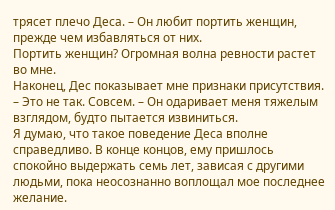трясет плечо Деса. – Он любит портить женщин, прежде чем избавляться от них.
Портить женщин? Огромная волна ревности растет во мне.
Наконец, Дес показывает мне признаки присутствия.
– Это не так. Совсем. – Он одаривает меня тяжелым взглядом, будто пытается извиниться.
Я думаю, что такое поведение Деса вполне справедливо. В конце концов, ему пришлось спокойно выдержать семь лет, зависая с другими людьми, пока неосознанно воплощал мое последнее желание.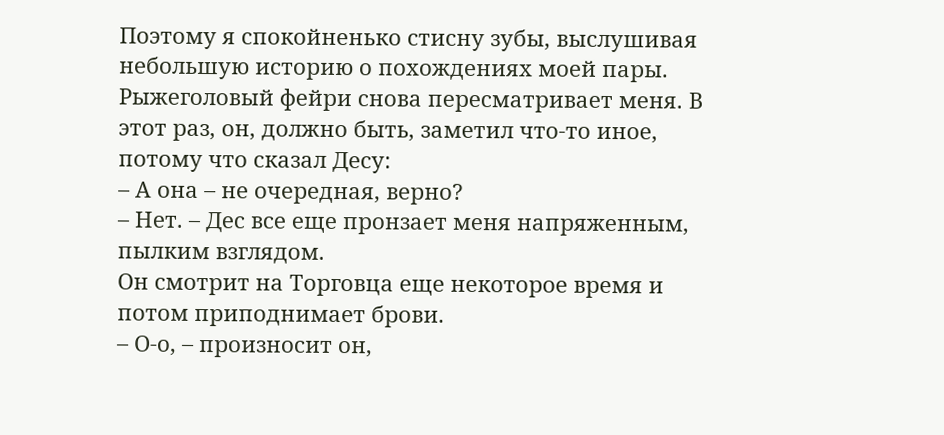Поэтому я спокойненько стисну зубы, выслушивая небольшую историю о похождениях моей пары.
Рыжеголовый фейри снова пересматривает меня. В этот раз, он, должно быть, заметил что-то иное, потому что сказал Десу:
– А она – не очередная, верно?
– Нет. – Дес все еще пронзает меня напряженным, пылким взглядом.
Он смотрит на Торговца еще некоторое время и потом приподнимает брови.
– О-о, – произносит он,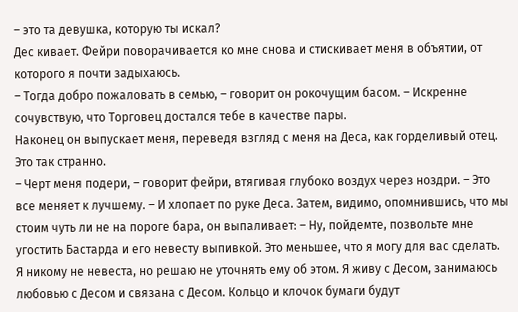– это та девушка, которую ты искал?
Дес кивает. Фейри поворачивается ко мне снова и стискивает меня в объятии, от которого я почти задыхаюсь.
– Тогда добро пожаловать в семью, – говорит он рокочущим басом. – Искренне сочувствую, что Торговец достался тебе в качестве пары.
Наконец он выпускает меня, переведя взгляд с меня на Деса, как горделивый отец. Это так странно.
– Черт меня подери, – говорит фейри, втягивая глубоко воздух через ноздри. – Это все меняет к лучшему. – И хлопает по руке Деса. Затем, видимо, опомнившись, что мы стоим чуть ли не на пороге бара, он выпаливает: – Ну, пойдемте, позвольте мне угостить Бастарда и его невесту выпивкой. Это меньшее, что я могу для вас сделать.
Я никому не невеста, но решаю не уточнять ему об этом. Я живу с Десом, занимаюсь любовью с Десом и связана с Десом. Кольцо и клочок бумаги будут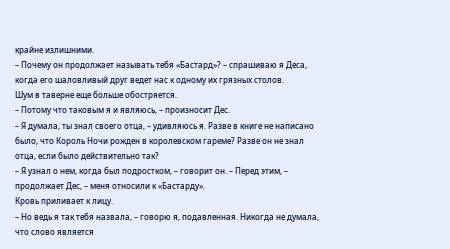крайне излишними.
– Почему он продолжает называть тебя «Бастард»? – спрашиваю я Деса, когда его шаловливый друг ведет нас к одному их грязных столов.
Шум в таверне еще больше обостряется.
– Потому что таковым я и являюсь, – произносит Дес.
– Я думала, ты знал своего отца, – удивляюсь я. Разве в книге не написано было, что Король Ночи рожден в королевском гареме? Разве он не знал отца, если было действительно так?
– Я узнал о нем, когда был подростком, – говорит он. – Перед этим, – продолжает Дес, – меня относили к «Бастарду».
Кровь приливает к лицу.
– Но ведь я так тебя назвала, – говорю я, подавленная. Никогда не думала, что слово является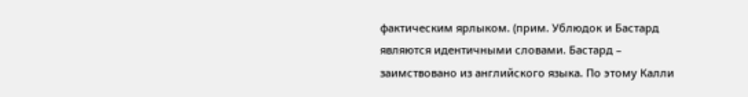фактическим ярлыком. (прим. Ублюдок и Бастард являются идентичными словами. Бастард – заимствовано из английского языка. По этому Калли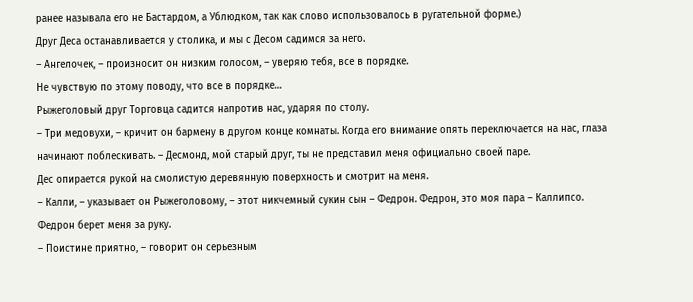ранее называла его не Бастардом, а Ублюдком, так как слово использовалось в ругательной форме.)
Друг Деса останавливается у столика, и мы с Десом садимся за него.
– Ангелочек, – произносит он низким голосом, – уверяю тебя, все в порядке.
Не чувствую по этому поводу, что все в порядке…
Рыжеголовый друг Торговца садится напротив нас, ударяя по столу.
– Три медовухи, – кричит он бармену в другом конце комнаты. Когда его внимание опять переключается на нас, глаза начинают поблескивать. – Десмонд, мой старый друг, ты не представил меня официально своей паре.
Дес опирается рукой на смолистую деревянную поверхность и смотрит на меня.
– Калли, – указывает он Рыжеголовому, – этот никчемный сукин сын – Федрон. Федрон, это моя пара – Каллипсо.
Федрон берет меня за руку.
– Поистине приятно, – говорит он серьезным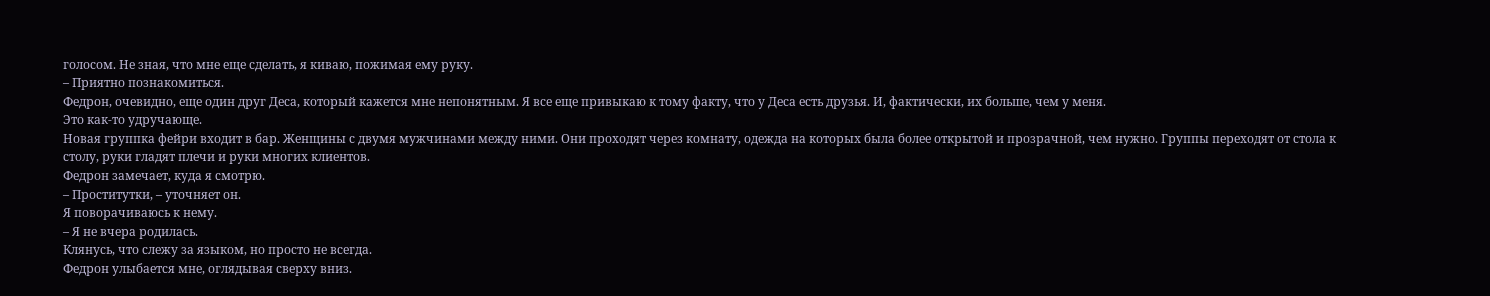голосом. Не зная, что мне еще сделать, я киваю, пожимая ему руку.
– Приятно познакомиться.
Федрон, очевидно, еще один друг Деса, который кажется мне непонятным. Я все еще привыкаю к тому факту, что у Деса есть друзья. И, фактически, их больше, чем у меня.
Это как-то удручающе.
Новая группка фейри входит в бар. Женщины с двумя мужчинами между ними. Они проходят через комнату, одежда на которых была более открытой и прозрачной, чем нужно. Группы переходят от стола к столу, руки гладят плечи и руки многих клиентов.
Федрон замечает, куда я смотрю.
– Проститутки, – уточняет он.
Я поворачиваюсь к нему.
– Я не вчера родилась.
Клянусь, что слежу за языком, но просто не всегда.
Федрон улыбается мне, оглядывая сверху вниз.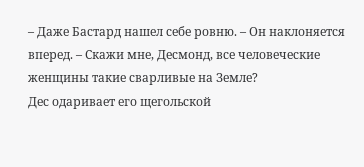– Даже Бастард нашел себе ровню. – Он наклоняется вперед. – Скажи мне, Десмонд, все человеческие женщины такие сварливые на Земле?
Дес одаривает его щегольской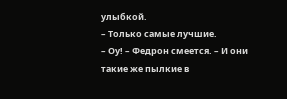улыбкой.
– Только самые лучшие.
– Оу! – Федрон смеется. – И они такие же пылкие в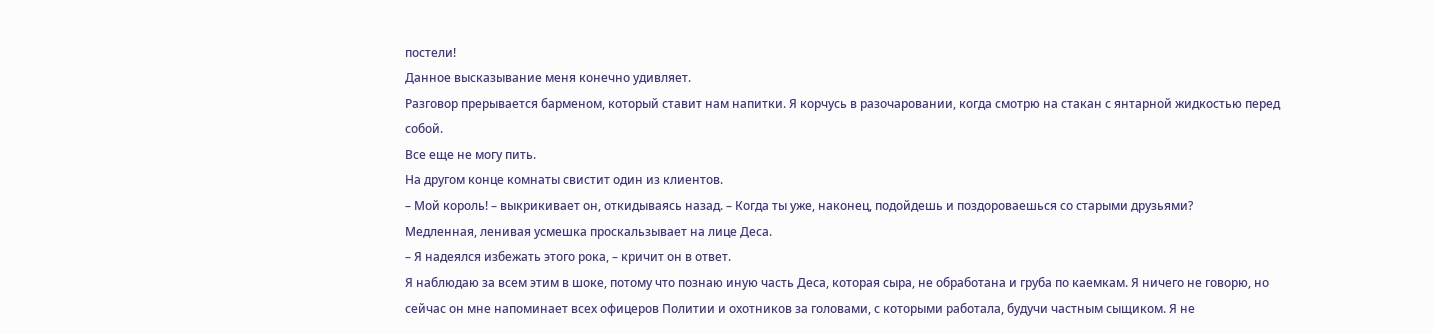постели!
Данное высказывание меня конечно удивляет.
Разговор прерывается барменом, который ставит нам напитки. Я корчусь в разочаровании, когда смотрю на стакан с янтарной жидкостью перед собой.
Все еще не могу пить.
На другом конце комнаты свистит один из клиентов.
– Мой король! – выкрикивает он, откидываясь назад. – Когда ты уже, наконец, подойдешь и поздороваешься со старыми друзьями?
Медленная, ленивая усмешка проскальзывает на лице Деса.
– Я надеялся избежать этого рока, – кричит он в ответ.
Я наблюдаю за всем этим в шоке, потому что познаю иную часть Деса, которая сыра, не обработана и груба по каемкам. Я ничего не говорю, но сейчас он мне напоминает всех офицеров Политии и охотников за головами, с которыми работала, будучи частным сыщиком. Я не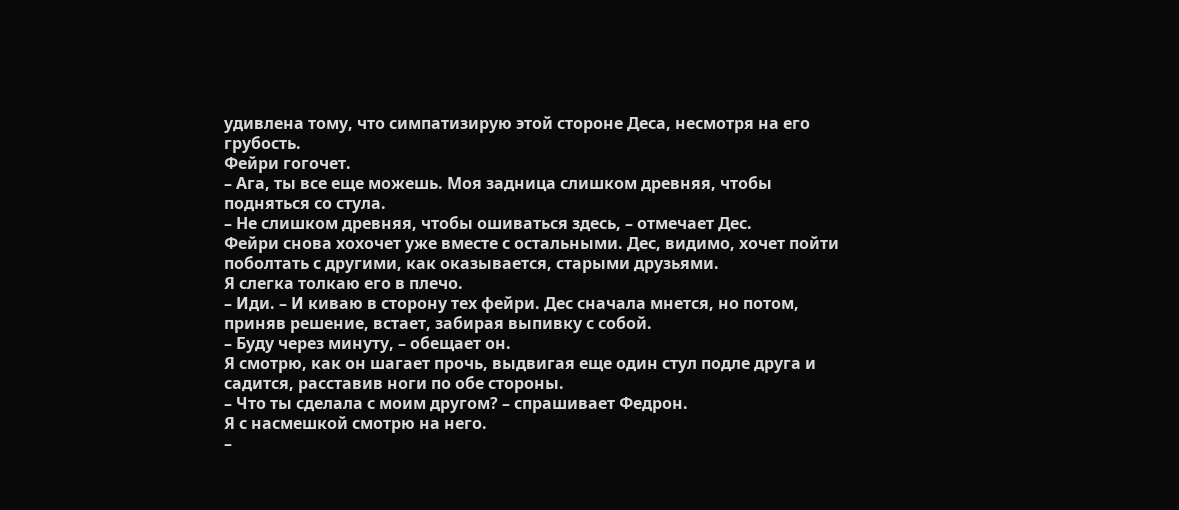удивлена тому, что симпатизирую этой стороне Деса, несмотря на его грубость.
Фейри гогочет.
– Ага, ты все еще можешь. Моя задница слишком древняя, чтобы подняться со стула.
– Не слишком древняя, чтобы ошиваться здесь, – отмечает Дес.
Фейри снова хохочет уже вместе с остальными. Дес, видимо, хочет пойти поболтать с другими, как оказывается, старыми друзьями.
Я слегка толкаю его в плечо.
– Иди. – И киваю в сторону тех фейри. Дес сначала мнется, но потом, приняв решение, встает, забирая выпивку с собой.
– Буду через минуту, – обещает он.
Я смотрю, как он шагает прочь, выдвигая еще один стул подле друга и садится, расставив ноги по обе стороны.
– Что ты сделала с моим другом? – спрашивает Федрон.
Я с насмешкой смотрю на него.
–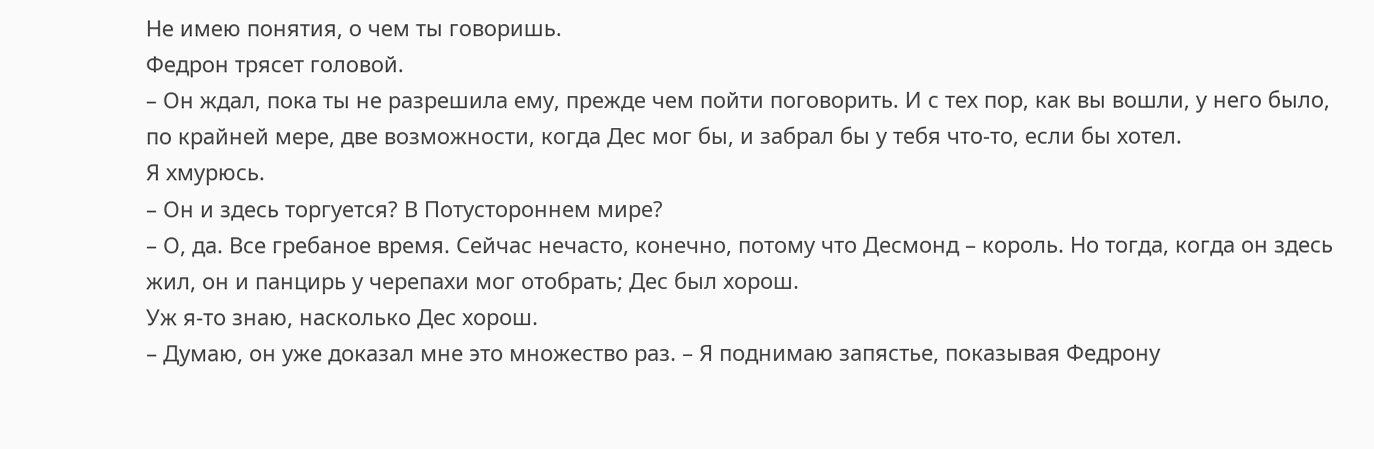Не имею понятия, о чем ты говоришь.
Федрон трясет головой.
– Он ждал, пока ты не разрешила ему, прежде чем пойти поговорить. И с тех пор, как вы вошли, у него было, по крайней мере, две возможности, когда Дес мог бы, и забрал бы у тебя что-то, если бы хотел.
Я хмурюсь.
– Он и здесь торгуется? В Потустороннем мире?
– О, да. Все гребаное время. Сейчас нечасто, конечно, потому что Десмонд – король. Но тогда, когда он здесь жил, он и панцирь у черепахи мог отобрать; Дес был хорош.
Уж я-то знаю, насколько Дес хорош.
– Думаю, он уже доказал мне это множество раз. – Я поднимаю запястье, показывая Федрону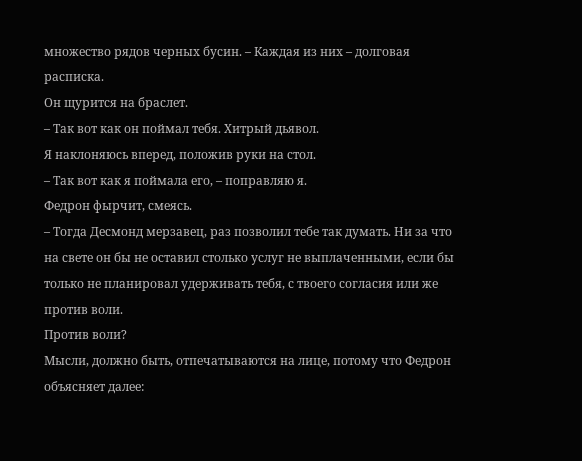множество рядов черных бусин. – Каждая из них – долговая расписка.
Он щурится на браслет.
– Так вот как он поймал тебя. Хитрый дьявол.
Я наклоняюсь вперед, положив руки на стол.
– Так вот как я поймала его, – поправляю я.
Федрон фырчит, смеясь.
– Тогда Десмонд мерзавец, раз позволил тебе так думать. Ни за что на свете он бы не оставил столько услуг не выплаченными, если бы только не планировал удерживать тебя, с твоего согласия или же против воли.
Против воли?
Мысли, должно быть, отпечатываются на лице, потому что Федрон объясняет далее: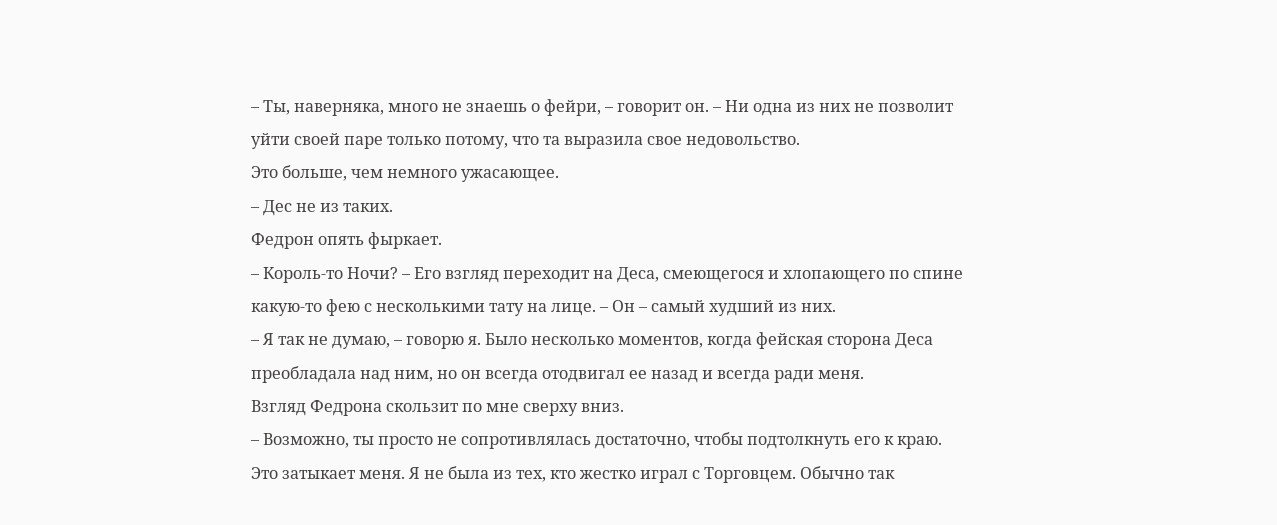– Ты, наверняка, много не знаешь о фейри, – говорит он. – Ни одна из них не позволит уйти своей паре только потому, что та выразила свое недовольство.
Это больше, чем немного ужасающее.
– Дес не из таких.
Федрон опять фыркает.
– Король-то Ночи? – Его взгляд переходит на Деса, смеющегося и хлопающего по спине какую-то фею с несколькими тату на лице. – Он – самый худший из них.
– Я так не думаю, – говорю я. Было несколько моментов, когда фейская сторона Деса преобладала над ним, но он всегда отодвигал ее назад и всегда ради меня.
Взгляд Федрона скользит по мне сверху вниз.
– Возможно, ты просто не сопротивлялась достаточно, чтобы подтолкнуть его к краю.
Это затыкает меня. Я не была из тех, кто жестко играл с Торговцем. Обычно так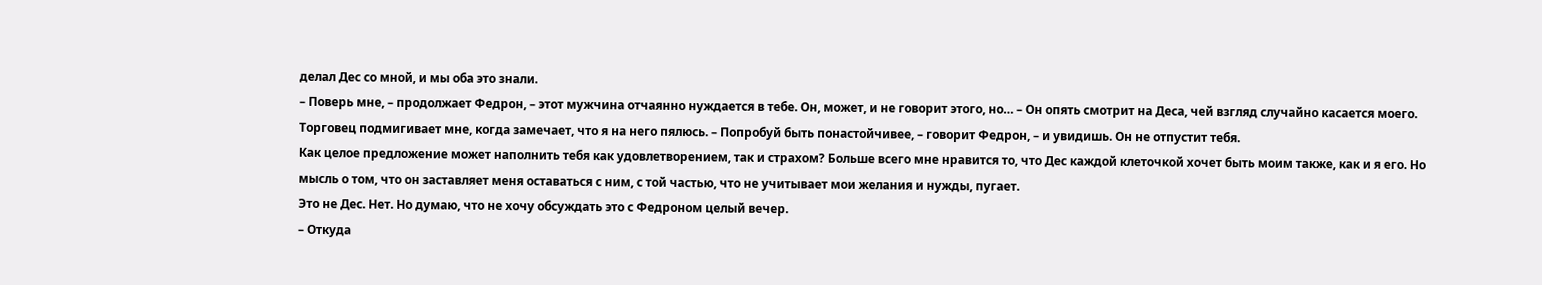делал Дес со мной, и мы оба это знали.
– Поверь мне, – продолжает Федрон, – этот мужчина отчаянно нуждается в тебе. Он, может, и не говорит этого, но… – Он опять смотрит на Деса, чей взгляд случайно касается моего. Торговец подмигивает мне, когда замечает, что я на него пялюсь. – Попробуй быть понастойчивее, – говорит Федрон, – и увидишь. Он не отпустит тебя.
Как целое предложение может наполнить тебя как удовлетворением, так и страхом? Больше всего мне нравится то, что Дес каждой клеточкой хочет быть моим также, как и я его. Но мысль о том, что он заставляет меня оставаться с ним, с той частью, что не учитывает мои желания и нужды, пугает.
Это не Дес. Нет. Но думаю, что не хочу обсуждать это с Федроном целый вечер.
– Откуда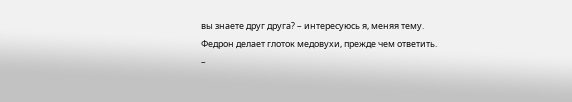вы знаете друг друга? – интересуюсь я, меняя тему.
Федрон делает глоток медовухи, прежде чем ответить.
–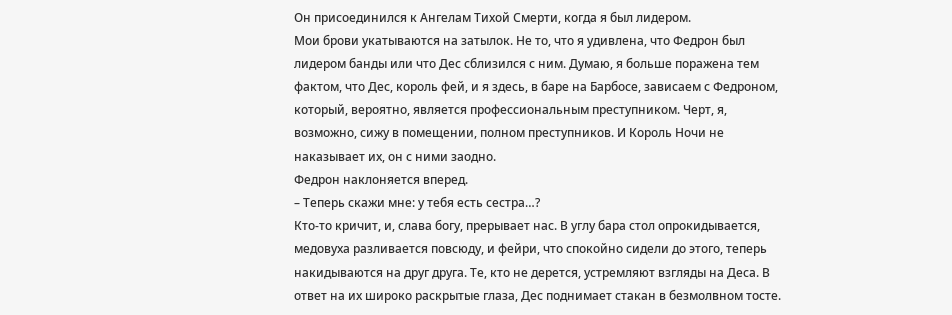Он присоединился к Ангелам Тихой Смерти, когда я был лидером.
Мои брови укатываются на затылок. Не то, что я удивлена, что Федрон был лидером банды или что Дес сблизился с ним. Думаю, я больше поражена тем фактом, что Дес, король фей, и я здесь, в баре на Барбосе, зависаем с Федроном, который, вероятно, является профессиональным преступником. Черт, я, возможно, сижу в помещении, полном преступников. И Король Ночи не наказывает их, он с ними заодно.
Федрон наклоняется вперед.
– Теперь скажи мне: у тебя есть сестра…?
Кто-то кричит, и, слава богу, прерывает нас. В углу бара стол опрокидывается, медовуха разливается повсюду, и фейри, что спокойно сидели до этого, теперь накидываются на друг друга. Те, кто не дерется, устремляют взгляды на Деса. В ответ на их широко раскрытые глаза, Дес поднимает стакан в безмолвном тосте.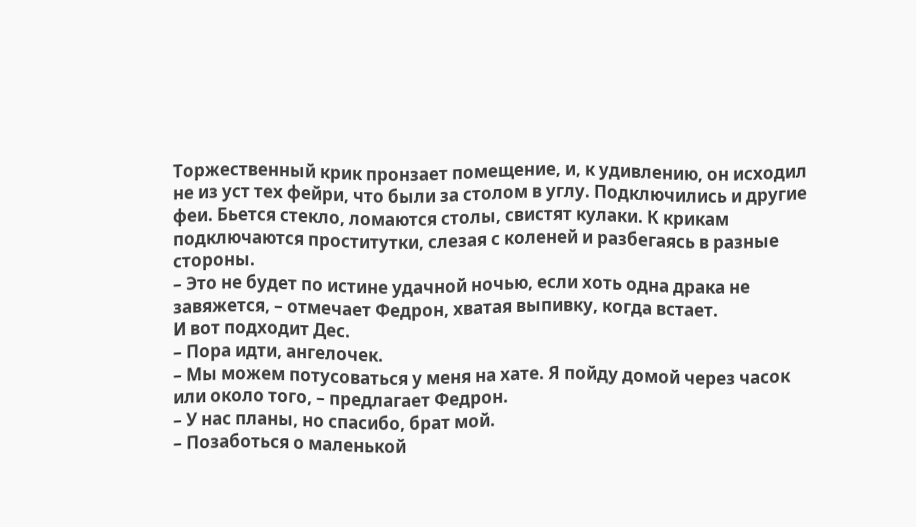Торжественный крик пронзает помещение, и, к удивлению, он исходил не из уст тех фейри, что были за столом в углу. Подключились и другие феи. Бьется стекло, ломаются столы, свистят кулаки. К крикам подключаются проститутки, слезая с коленей и разбегаясь в разные стороны.
– Это не будет по истине удачной ночью, если хоть одна драка не завяжется, – отмечает Федрон, хватая выпивку, когда встает.
И вот подходит Дес.
– Пора идти, ангелочек.
– Мы можем потусоваться у меня на хате. Я пойду домой через часок или около того, – предлагает Федрон.
– У нас планы, но спасибо, брат мой.
– Позаботься о маленькой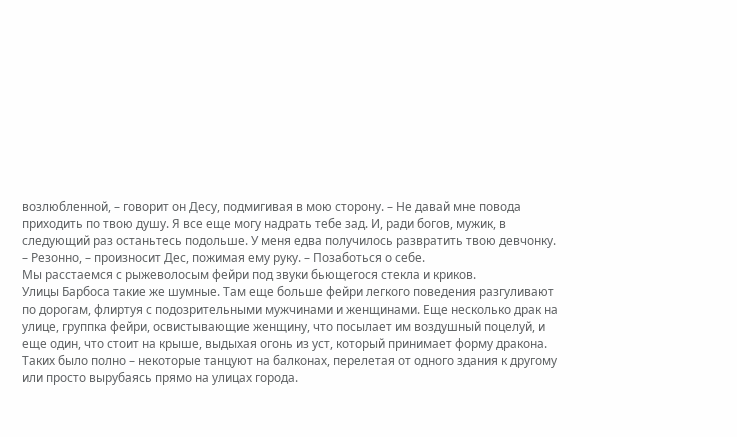возлюбленной, – говорит он Десу, подмигивая в мою сторону. – Не давай мне повода приходить по твою душу. Я все еще могу надрать тебе зад. И, ради богов, мужик, в следующий раз останьтесь подольше. У меня едва получилось развратить твою девчонку.
– Резонно, – произносит Дес, пожимая ему руку. – Позаботься о себе.
Мы расстаемся с рыжеволосым фейри под звуки бьющегося стекла и криков.
Улицы Барбоса такие же шумные. Там еще больше фейри легкого поведения разгуливают по дорогам, флиртуя с подозрительными мужчинами и женщинами. Еще несколько драк на улице, группка фейри, освистывающие женщину, что посылает им воздушный поцелуй, и еще один, что стоит на крыше, выдыхая огонь из уст, который принимает форму дракона. Таких было полно – некоторые танцуют на балконах, перелетая от одного здания к другому или просто вырубаясь прямо на улицах города.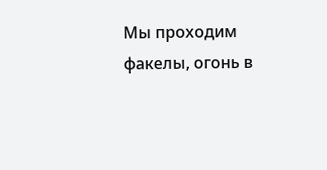Мы проходим факелы, огонь в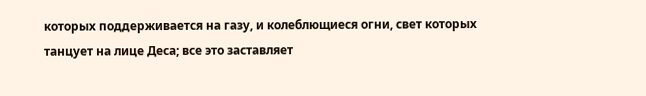которых поддерживается на газу, и колеблющиеся огни, свет которых танцует на лице Деса; все это заставляет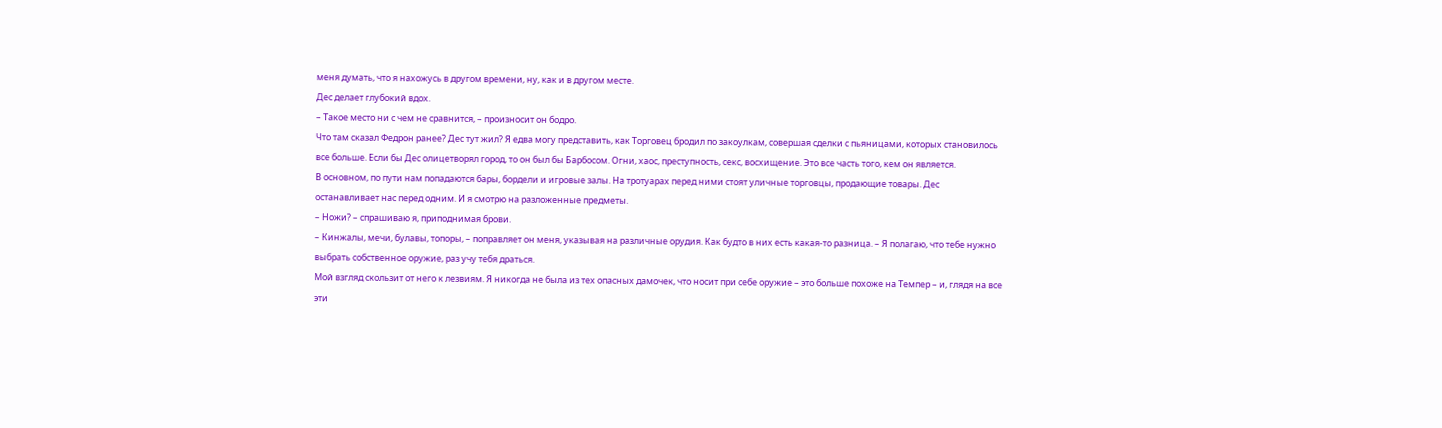меня думать, что я нахожусь в другом времени, ну, как и в другом месте.
Дес делает глубокий вдох.
– Такое место ни с чем не сравнится, – произносит он бодро.
Что там сказал Федрон ранее? Дес тут жил? Я едва могу представить, как Торговец бродил по закоулкам, совершая сделки с пьяницами, которых становилось все больше. Если бы Дес олицетворял город, то он был бы Барбосом. Огни, хаос, преступность, секс, восхищение. Это все часть того, кем он является.
В основном, по пути нам попадаются бары, бордели и игровые залы. На тротуарах перед ними стоят уличные торговцы, продающие товары. Дес останавливает нас перед одним. И я смотрю на разложенные предметы.
– Ножи? – спрашиваю я, приподнимая брови.
– Кинжалы, мечи, булавы, топоры, – поправляет он меня, указывая на различные орудия. Как будто в них есть какая-то разница. – Я полагаю, что тебе нужно выбрать собственное оружие, раз учу тебя драться.
Мой взгляд скользит от него к лезвиям. Я никогда не была из тех опасных дамочек, что носит при себе оружие – это больше похоже на Темпер – и, глядя на все эти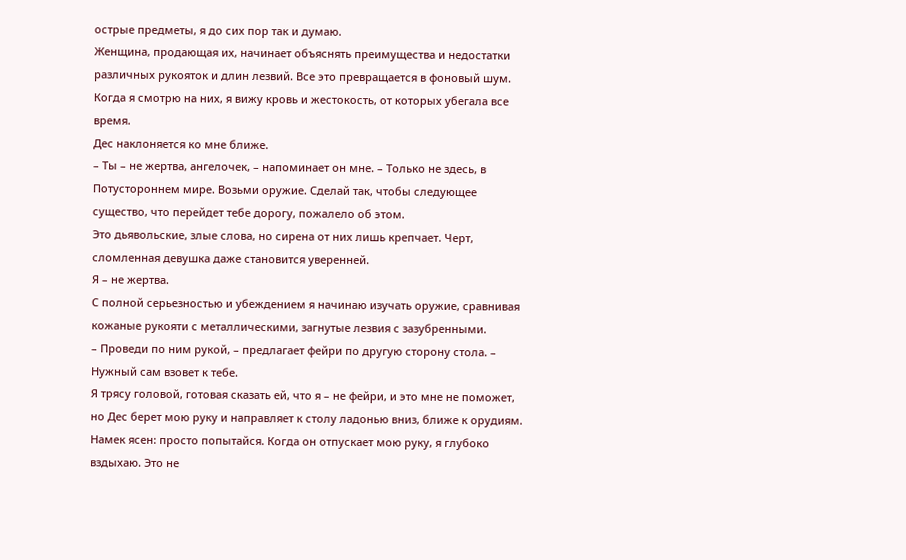острые предметы, я до сих пор так и думаю.
Женщина, продающая их, начинает объяснять преимущества и недостатки различных рукояток и длин лезвий. Все это превращается в фоновый шум. Когда я смотрю на них, я вижу кровь и жестокость, от которых убегала все время.
Дес наклоняется ко мне ближе.
– Ты – не жертва, ангелочек, – напоминает он мне. – Только не здесь, в Потустороннем мире. Возьми оружие. Сделай так, чтобы следующее существо, что перейдет тебе дорогу, пожалело об этом.
Это дьявольские, злые слова, но сирена от них лишь крепчает. Черт, сломленная девушка даже становится уверенней.
Я – не жертва.
С полной серьезностью и убеждением я начинаю изучать оружие, сравнивая кожаные рукояти с металлическими, загнутые лезвия с зазубренными.
– Проведи по ним рукой, – предлагает фейри по другую сторону стола. – Нужный сам взовет к тебе.
Я трясу головой, готовая сказать ей, что я – не фейри, и это мне не поможет, но Дес берет мою руку и направляет к столу ладонью вниз, ближе к орудиям.
Намек ясен: просто попытайся. Когда он отпускает мою руку, я глубоко вздыхаю. Это не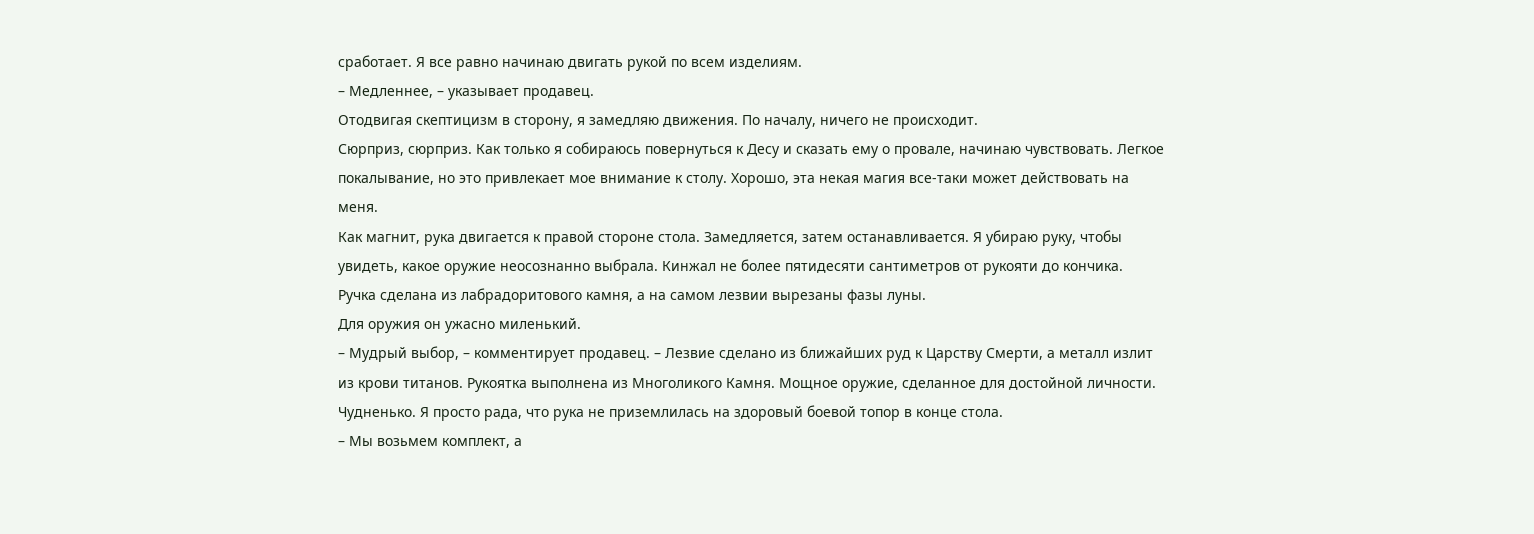сработает. Я все равно начинаю двигать рукой по всем изделиям.
– Медленнее, – указывает продавец.
Отодвигая скептицизм в сторону, я замедляю движения. По началу, ничего не происходит.
Сюрприз, сюрприз. Как только я собираюсь повернуться к Десу и сказать ему о провале, начинаю чувствовать. Легкое покалывание, но это привлекает мое внимание к столу. Хорошо, эта некая магия все-таки может действовать на меня.
Как магнит, рука двигается к правой стороне стола. Замедляется, затем останавливается. Я убираю руку, чтобы увидеть, какое оружие неосознанно выбрала. Кинжал не более пятидесяти сантиметров от рукояти до кончика. Ручка сделана из лабрадоритового камня, а на самом лезвии вырезаны фазы луны.
Для оружия он ужасно миленький.
– Мудрый выбор, – комментирует продавец. – Лезвие сделано из ближайших руд к Царству Смерти, а металл излит из крови титанов. Рукоятка выполнена из Многоликого Камня. Мощное оружие, сделанное для достойной личности.
Чудненько. Я просто рада, что рука не приземлилась на здоровый боевой топор в конце стола.
– Мы возьмем комплект, а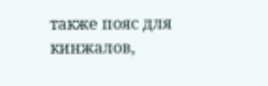также пояс для кинжалов,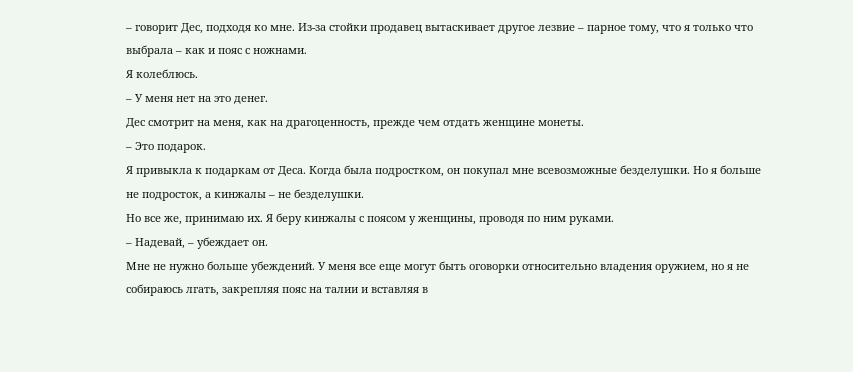– говорит Дес, подходя ко мне. Из-за стойки продавец вытаскивает другое лезвие – парное тому, что я только что выбрала – как и пояс с ножнами.
Я колеблюсь.
– У меня нет на это денег.
Дес смотрит на меня, как на драгоценность, прежде чем отдать женщине монеты.
– Это подарок.
Я привыкла к подаркам от Деса. Когда была подростком, он покупал мне всевозможные безделушки. Но я больше не подросток, а кинжалы – не безделушки.
Но все же, принимаю их. Я беру кинжалы с поясом у женщины, проводя по ним руками.
– Надевай, – убеждает он.
Мне не нужно больше убеждений. У меня все еще могут быть оговорки относительно владения оружием, но я не собираюсь лгать, закрепляя пояс на талии и вставляя в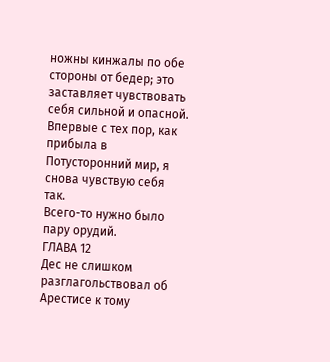ножны кинжалы по обе стороны от бедер; это заставляет чувствовать себя сильной и опасной. Впервые с тех пор, как прибыла в Потусторонний мир, я снова чувствую себя так.
Всего-то нужно было пару орудий.
ГЛАВА 12
Дес не слишком разглагольствовал об Арестисе к тому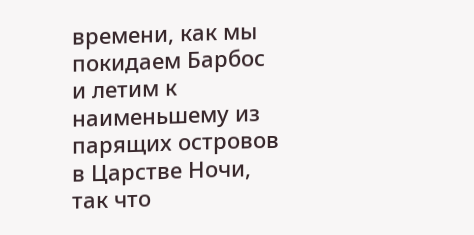времени, как мы покидаем Барбос и летим к наименьшему из парящих островов в Царстве Ночи, так что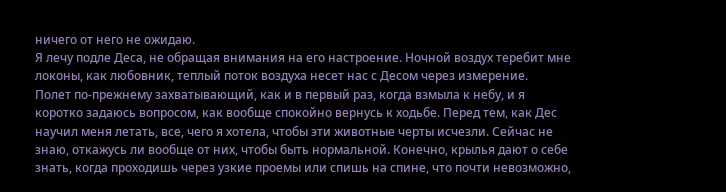ничего от него не ожидаю.
Я лечу подле Деса, не обращая внимания на его настроение. Ночной воздух теребит мне локоны, как любовник, теплый поток воздуха несет нас с Десом через измерение.
Полет по-прежнему захватывающий, как и в первый раз, когда взмыла к небу, и я коротко задаюсь вопросом, как вообще спокойно вернусь к ходьбе. Перед тем, как Дес научил меня летать, все, чего я хотела, чтобы эти животные черты исчезли. Сейчас не знаю, откажусь ли вообще от них, чтобы быть нормальной. Конечно, крылья дают о себе знать, когда проходишь через узкие проемы или спишь на спине, что почти невозможно,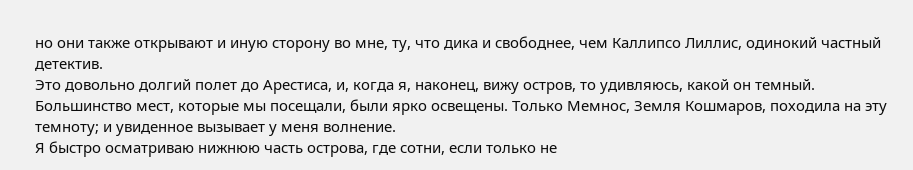но они также открывают и иную сторону во мне, ту, что дика и свободнее, чем Каллипсо Лиллис, одинокий частный детектив.
Это довольно долгий полет до Арестиса, и, когда я, наконец, вижу остров, то удивляюсь, какой он темный. Большинство мест, которые мы посещали, были ярко освещены. Только Мемнос, Земля Кошмаров, походила на эту темноту; и увиденное вызывает у меня волнение.
Я быстро осматриваю нижнюю часть острова, где сотни, если только не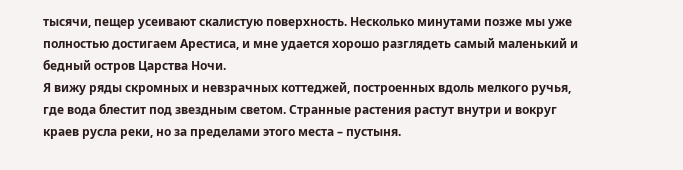тысячи, пещер усеивают скалистую поверхность. Несколько минутами позже мы уже полностью достигаем Арестиса, и мне удается хорошо разглядеть самый маленький и бедный остров Царства Ночи.
Я вижу ряды скромных и невзрачных коттеджей, построенных вдоль мелкого ручья, где вода блестит под звездным светом. Странные растения растут внутри и вокруг краев русла реки, но за пределами этого места – пустыня.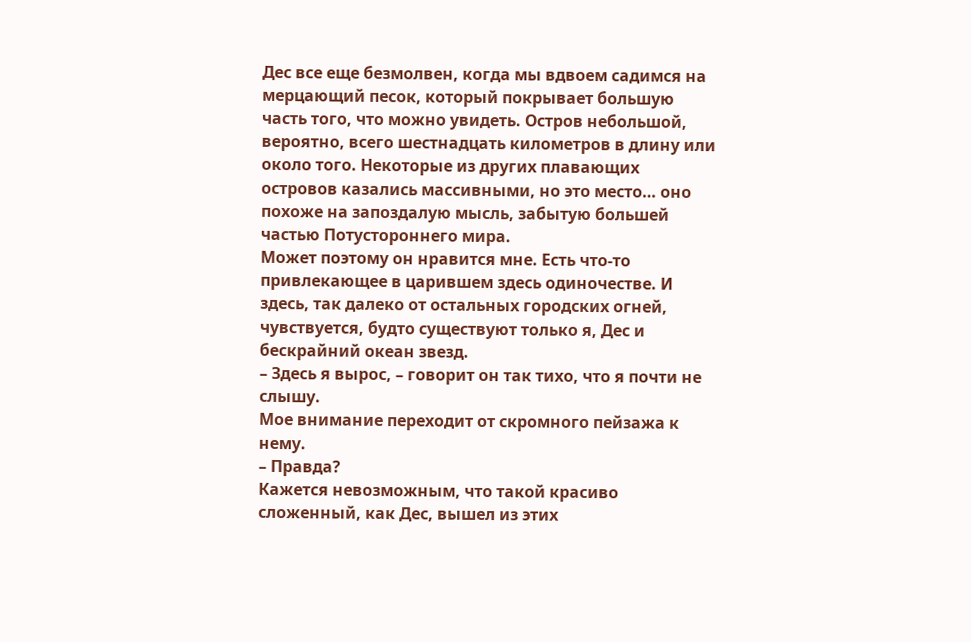Дес все еще безмолвен, когда мы вдвоем садимся на мерцающий песок, который покрывает большую часть того, что можно увидеть. Остров небольшой, вероятно, всего шестнадцать километров в длину или около того. Некоторые из других плавающих островов казались массивными, но это место… оно похоже на запоздалую мысль, забытую большей частью Потустороннего мира.
Может поэтому он нравится мне. Есть что-то привлекающее в царившем здесь одиночестве. И здесь, так далеко от остальных городских огней, чувствуется, будто существуют только я, Дес и бескрайний океан звезд.
– Здесь я вырос, – говорит он так тихо, что я почти не слышу.
Мое внимание переходит от скромного пейзажа к нему.
– Правда?
Кажется невозможным, что такой красиво сложенный, как Дес, вышел из этих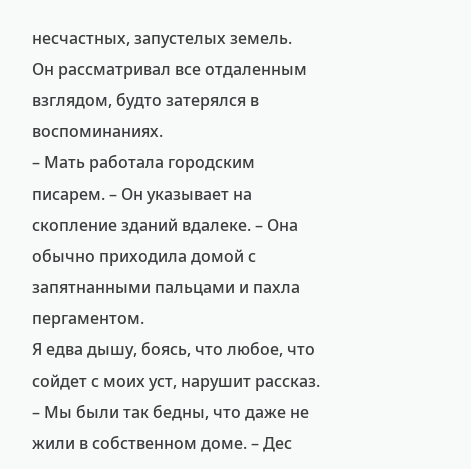несчастных, запустелых земель.
Он рассматривал все отдаленным взглядом, будто затерялся в воспоминаниях.
– Мать работала городским писарем. – Он указывает на скопление зданий вдалеке. – Она обычно приходила домой с запятнанными пальцами и пахла пергаментом.
Я едва дышу, боясь, что любое, что сойдет с моих уст, нарушит рассказ.
– Мы были так бедны, что даже не жили в собственном доме. – Дес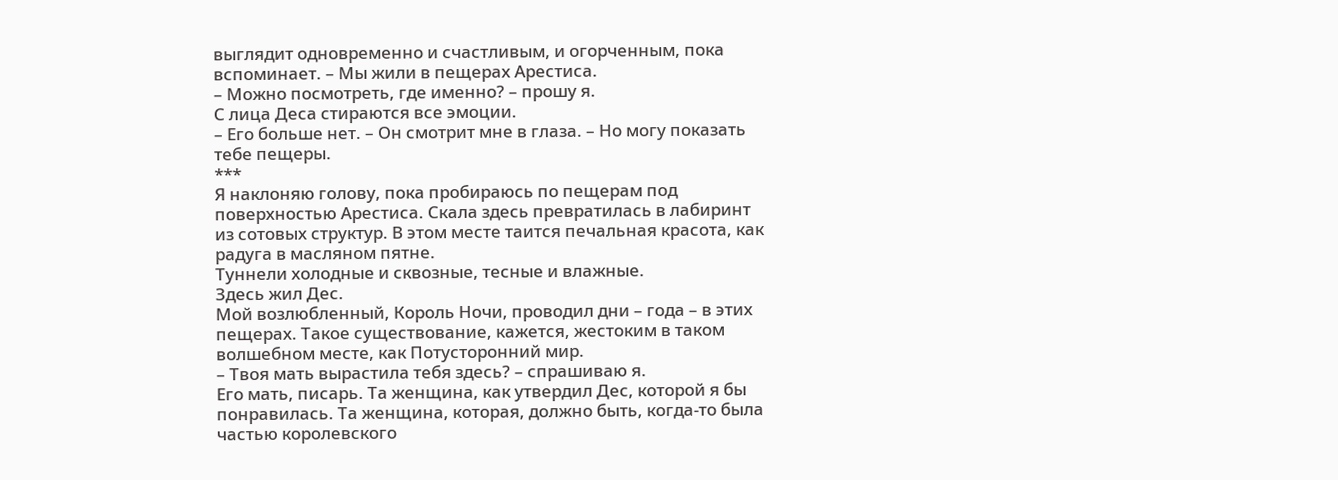выглядит одновременно и счастливым, и огорченным, пока вспоминает. – Мы жили в пещерах Арестиса.
– Можно посмотреть, где именно? – прошу я.
С лица Деса стираются все эмоции.
– Его больше нет. – Он смотрит мне в глаза. – Но могу показать тебе пещеры.
***
Я наклоняю голову, пока пробираюсь по пещерам под поверхностью Арестиса. Скала здесь превратилась в лабиринт из сотовых структур. В этом месте таится печальная красота, как радуга в масляном пятне.
Туннели холодные и сквозные, тесные и влажные.
Здесь жил Дес.
Мой возлюбленный, Король Ночи, проводил дни – года – в этих пещерах. Такое существование, кажется, жестоким в таком волшебном месте, как Потусторонний мир.
– Твоя мать вырастила тебя здесь? – спрашиваю я.
Его мать, писарь. Та женщина, как утвердил Дес, которой я бы понравилась. Та женщина, которая, должно быть, когда-то была частью королевского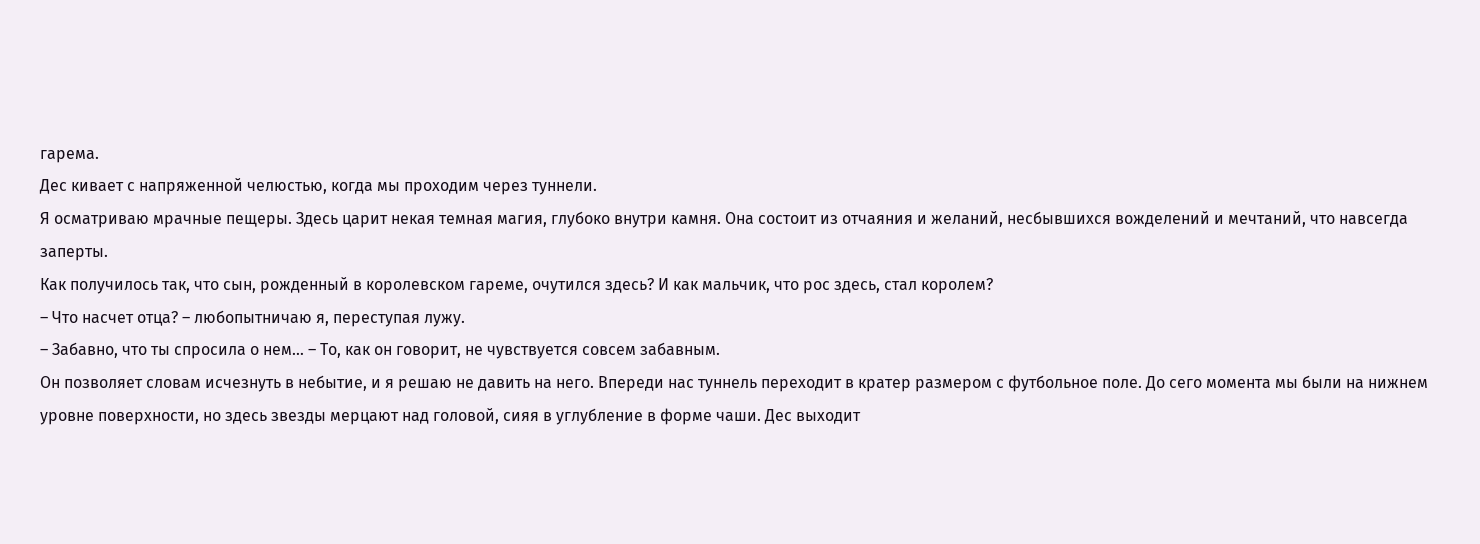гарема.
Дес кивает с напряженной челюстью, когда мы проходим через туннели.
Я осматриваю мрачные пещеры. Здесь царит некая темная магия, глубоко внутри камня. Она состоит из отчаяния и желаний, несбывшихся вожделений и мечтаний, что навсегда заперты.
Как получилось так, что сын, рожденный в королевском гареме, очутился здесь? И как мальчик, что рос здесь, стал королем?
– Что насчет отца? – любопытничаю я, переступая лужу.
– Забавно, что ты спросила о нем… – То, как он говорит, не чувствуется совсем забавным.
Он позволяет словам исчезнуть в небытие, и я решаю не давить на него. Впереди нас туннель переходит в кратер размером с футбольное поле. До сего момента мы были на нижнем уровне поверхности, но здесь звезды мерцают над головой, сияя в углубление в форме чаши. Дес выходит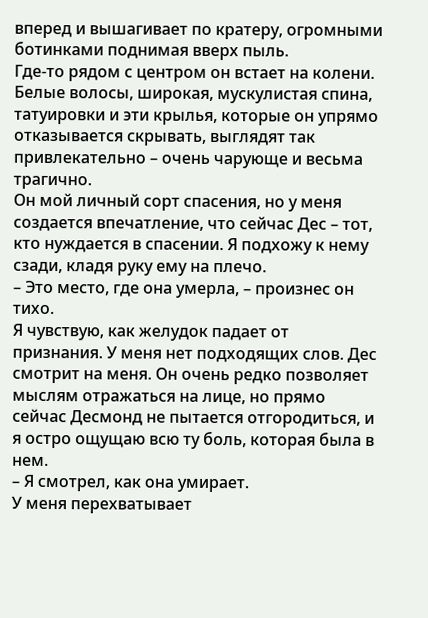вперед и вышагивает по кратеру, огромными ботинками поднимая вверх пыль.
Где-то рядом с центром он встает на колени. Белые волосы, широкая, мускулистая спина, татуировки и эти крылья, которые он упрямо отказывается скрывать, выглядят так привлекательно – очень чарующе и весьма трагично.
Он мой личный сорт спасения, но у меня создается впечатление, что сейчас Дес – тот, кто нуждается в спасении. Я подхожу к нему сзади, кладя руку ему на плечо.
– Это место, где она умерла, – произнес он тихо.
Я чувствую, как желудок падает от признания. У меня нет подходящих слов. Дес смотрит на меня. Он очень редко позволяет мыслям отражаться на лице, но прямо сейчас Десмонд не пытается отгородиться, и я остро ощущаю всю ту боль, которая была в нем.
– Я смотрел, как она умирает.
У меня перехватывает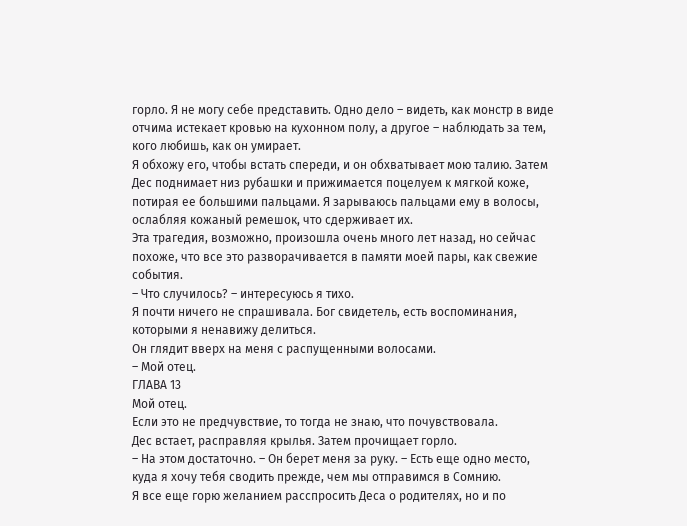горло. Я не могу себе представить. Одно дело – видеть, как монстр в виде отчима истекает кровью на кухонном полу, а другое – наблюдать за тем, кого любишь, как он умирает.
Я обхожу его, чтобы встать спереди, и он обхватывает мою талию. Затем Дес поднимает низ рубашки и прижимается поцелуем к мягкой коже, потирая ее большими пальцами. Я зарываюсь пальцами ему в волосы, ослабляя кожаный ремешок, что сдерживает их.
Эта трагедия, возможно, произошла очень много лет назад, но сейчас похоже, что все это разворачивается в памяти моей пары, как свежие события.
– Что случилось? – интересуюсь я тихо.
Я почти ничего не спрашивала. Бог свидетель, есть воспоминания, которыми я ненавижу делиться.
Он глядит вверх на меня с распущенными волосами.
– Мой отец.
ГЛАВА 13
Мой отец.
Если это не предчувствие, то тогда не знаю, что почувствовала.
Дес встает, расправляя крылья. Затем прочищает горло.
– На этом достаточно. – Он берет меня за руку. – Есть еще одно место, куда я хочу тебя сводить прежде, чем мы отправимся в Сомнию.
Я все еще горю желанием расспросить Деса о родителях, но и по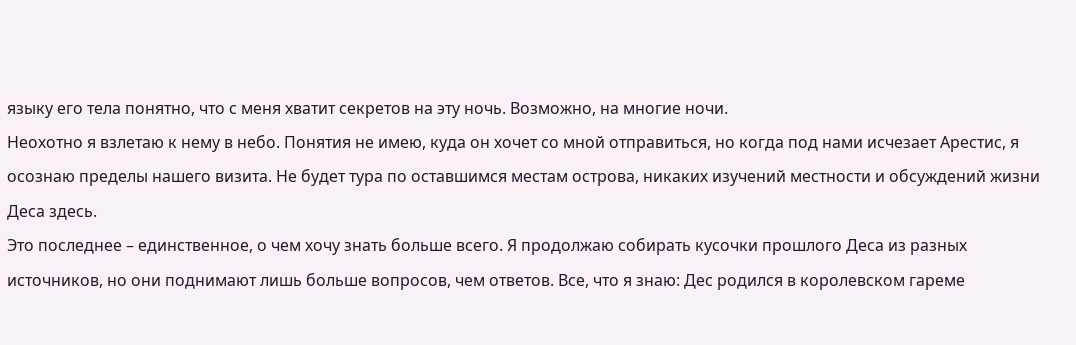языку его тела понятно, что с меня хватит секретов на эту ночь. Возможно, на многие ночи.
Неохотно я взлетаю к нему в небо. Понятия не имею, куда он хочет со мной отправиться, но когда под нами исчезает Арестис, я осознаю пределы нашего визита. Не будет тура по оставшимся местам острова, никаких изучений местности и обсуждений жизни Деса здесь.
Это последнее – единственное, о чем хочу знать больше всего. Я продолжаю собирать кусочки прошлого Деса из разных источников, но они поднимают лишь больше вопросов, чем ответов. Все, что я знаю: Дес родился в королевском гареме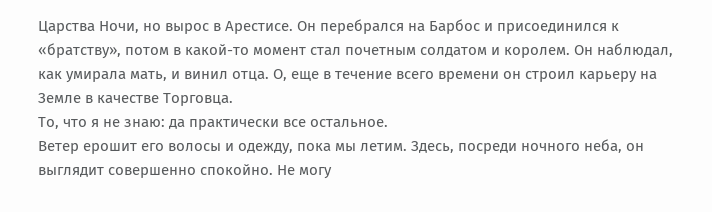Царства Ночи, но вырос в Арестисе. Он перебрался на Барбос и присоединился к «братству», потом в какой-то момент стал почетным солдатом и королем. Он наблюдал, как умирала мать, и винил отца. О, еще в течение всего времени он строил карьеру на Земле в качестве Торговца.
То, что я не знаю: да практически все остальное.
Ветер ерошит его волосы и одежду, пока мы летим. Здесь, посреди ночного неба, он выглядит совершенно спокойно. Не могу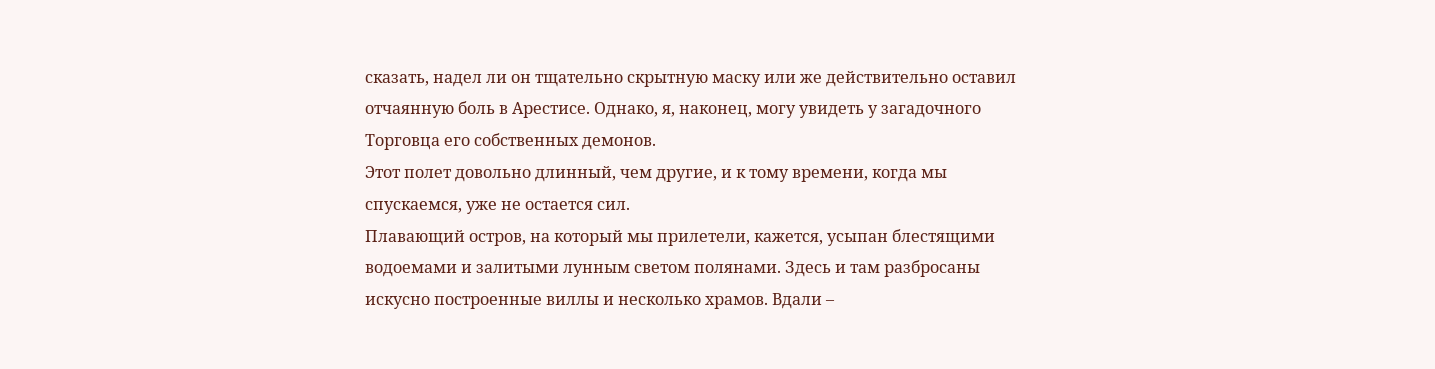сказать, надел ли он тщательно скрытную маску или же действительно оставил отчаянную боль в Арестисе. Однако, я, наконец, могу увидеть у загадочного Торговца его собственных демонов.
Этот полет довольно длинный, чем другие, и к тому времени, когда мы спускаемся, уже не остается сил.
Плавающий остров, на который мы прилетели, кажется, усыпан блестящими водоемами и залитыми лунным светом полянами. Здесь и там разбросаны искусно построенные виллы и несколько храмов. Вдали –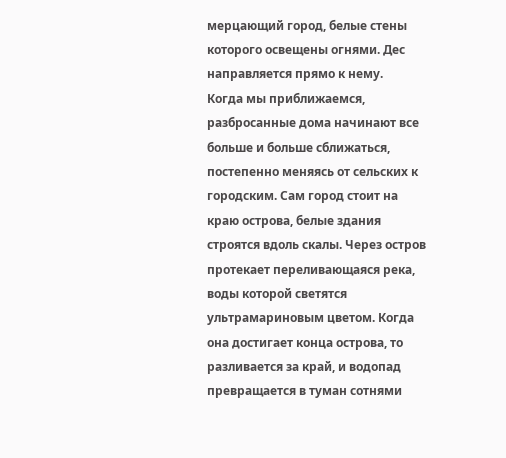мерцающий город, белые стены которого освещены огнями. Дес направляется прямо к нему.
Когда мы приближаемся, разбросанные дома начинают все больше и больше сближаться, постепенно меняясь от сельских к городским. Сам город стоит на краю острова, белые здания строятся вдоль скалы. Через остров протекает переливающаяся река, воды которой светятся ультрамариновым цветом. Когда она достигает конца острова, то разливается за край, и водопад превращается в туман сотнями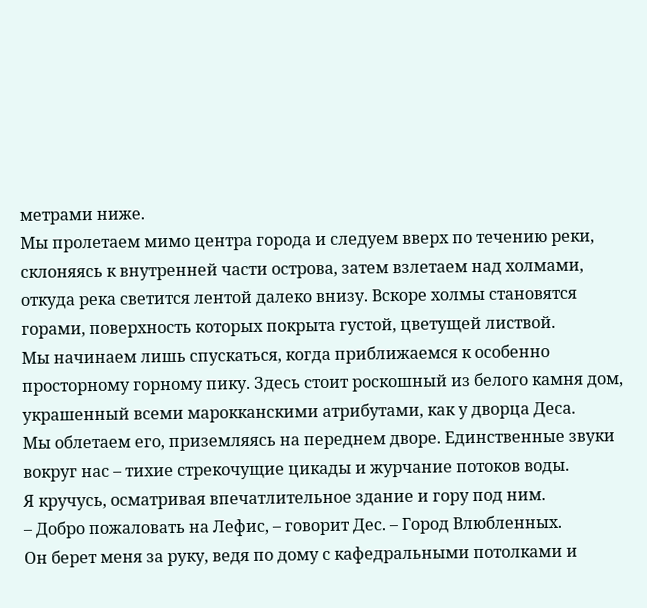метрами ниже.
Мы пролетаем мимо центра города и следуем вверх по течению реки, склоняясь к внутренней части острова, затем взлетаем над холмами, откуда река светится лентой далеко внизу. Вскоре холмы становятся горами, поверхность которых покрыта густой, цветущей листвой.
Мы начинаем лишь спускаться, когда приближаемся к особенно просторному горному пику. Здесь стоит роскошный из белого камня дом, украшенный всеми марокканскими атрибутами, как у дворца Деса.
Мы облетаем его, приземляясь на переднем дворе. Единственные звуки вокруг нас – тихие стрекочущие цикады и журчание потоков воды.
Я кручусь, осматривая впечатлительное здание и гору под ним.
– Добро пожаловать на Лефис, – говорит Дес. – Город Влюбленных.
Он берет меня за руку, ведя по дому с кафедральными потолками и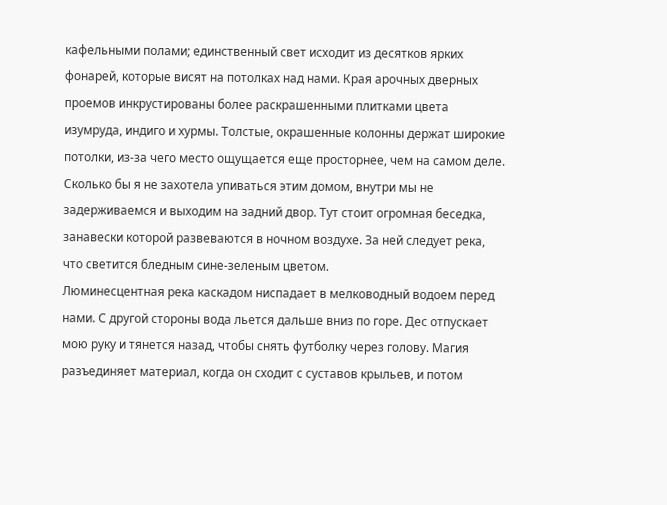кафельными полами; единственный свет исходит из десятков ярких фонарей, которые висят на потолках над нами. Края арочных дверных проемов инкрустированы более раскрашенными плитками цвета изумруда, индиго и хурмы. Толстые, окрашенные колонны держат широкие потолки, из-за чего место ощущается еще просторнее, чем на самом деле.
Сколько бы я не захотела упиваться этим домом, внутри мы не задерживаемся и выходим на задний двор. Тут стоит огромная беседка, занавески которой развеваются в ночном воздухе. За ней следует река, что светится бледным сине-зеленым цветом.
Люминесцентная река каскадом ниспадает в мелководный водоем перед нами. С другой стороны вода льется дальше вниз по горе. Дес отпускает мою руку и тянется назад, чтобы снять футболку через голову. Магия разъединяет материал, когда он сходит с суставов крыльев, и потом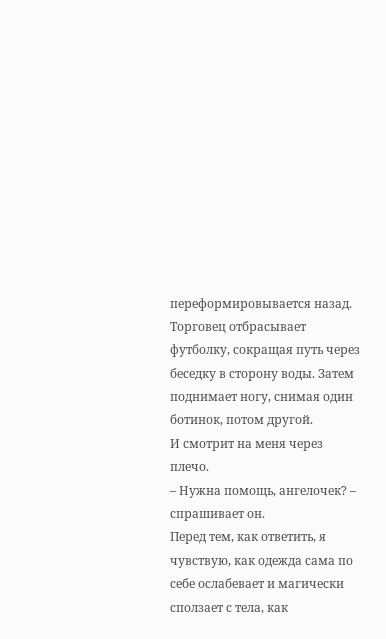переформировывается назад.
Торговец отбрасывает футболку, сокращая путь через беседку в сторону воды. Затем поднимает ногу, снимая один ботинок, потом другой.
И смотрит на меня через плечо.
– Нужна помощь, ангелочек? – спрашивает он.
Перед тем, как ответить, я чувствую, как одежда сама по себе ослабевает и магически сползает с тела, как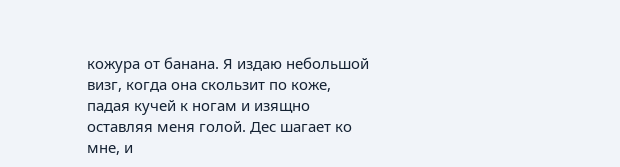кожура от банана. Я издаю небольшой визг, когда она скользит по коже, падая кучей к ногам и изящно оставляя меня голой. Дес шагает ко мне, и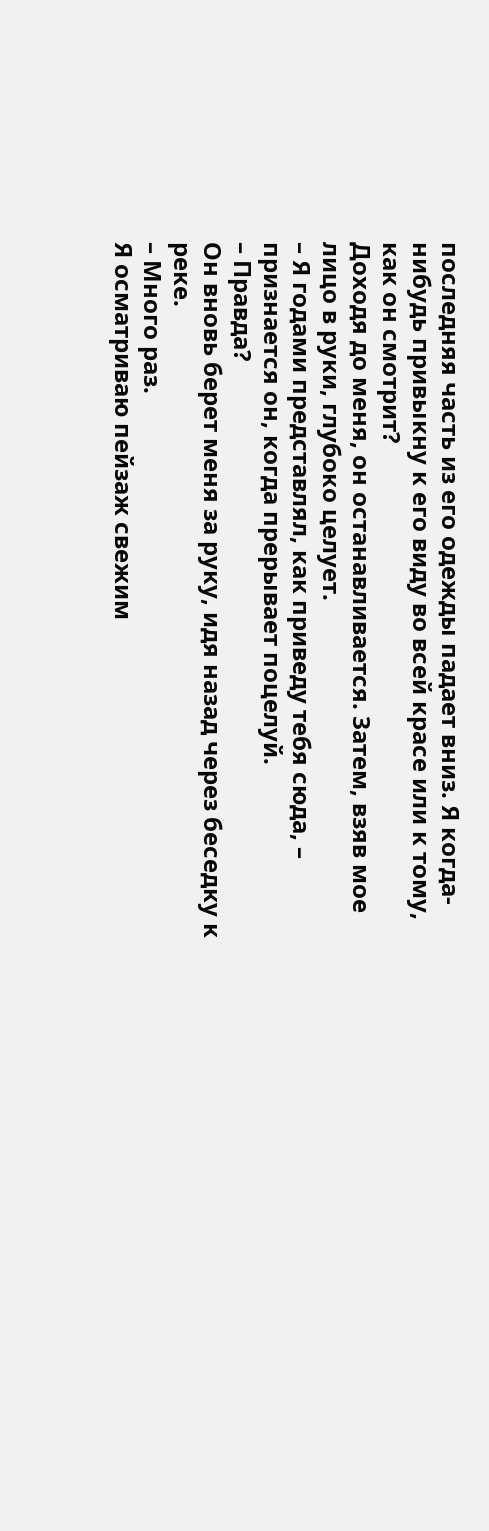последняя часть из его одежды падает вниз. Я когда-нибудь привыкну к его виду во всей красе или к тому, как он смотрит?
Доходя до меня, он останавливается. Затем, взяв мое лицо в руки, глубоко целует.
– Я годами представлял, как приведу тебя сюда, – признается он, когда прерывает поцелуй.
– Правда?
Он вновь берет меня за руку, идя назад через беседку к реке.
– Много раз.
Я осматриваю пейзаж свежим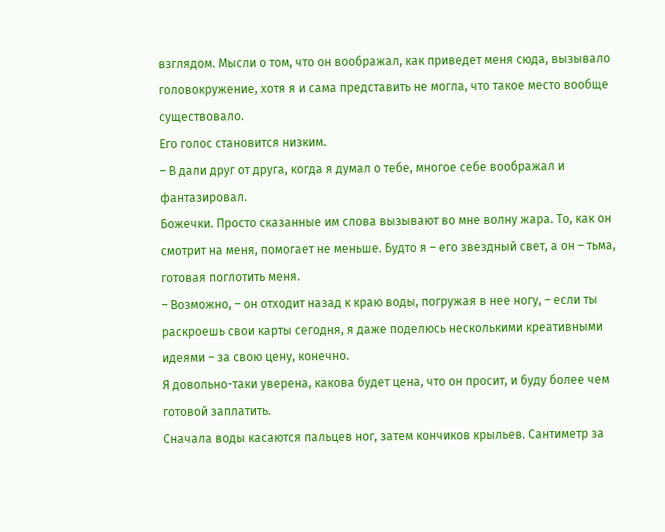взглядом. Мысли о том, что он воображал, как приведет меня сюда, вызывало головокружение, хотя я и сама представить не могла, что такое место вообще существовало.
Его голос становится низким.
– В дали друг от друга, когда я думал о тебе, многое себе воображал и фантазировал.
Божечки. Просто сказанные им слова вызывают во мне волну жара. То, как он смотрит на меня, помогает не меньше. Будто я – его звездный свет, а он – тьма, готовая поглотить меня.
– Возможно, – он отходит назад к краю воды, погружая в нее ногу, – если ты раскроешь свои карты сегодня, я даже поделюсь несколькими креативными идеями – за свою цену, конечно.
Я довольно-таки уверена, какова будет цена, что он просит, и буду более чем готовой заплатить.
Сначала воды касаются пальцев ног, затем кончиков крыльев. Сантиметр за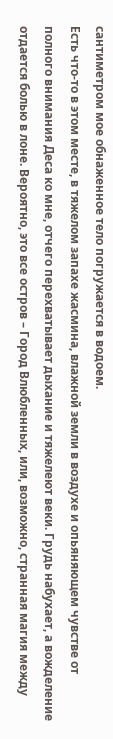сантиметром мое обнаженное тело погружается в водоем.
Есть что-то в этом месте, в тяжелом запахе жасмина, влажной земли в воздухе и опьяняющем чувстве от полного внимания Деса ко мне, отчего перехватывает дыхание и тяжелеют веки. Грудь набухает, а вожделение отдается болью в лоне. Вероятно, это все остров – Город Влюбленных, или, возможно, странная магия между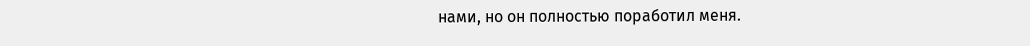нами, но он полностью поработил меня.